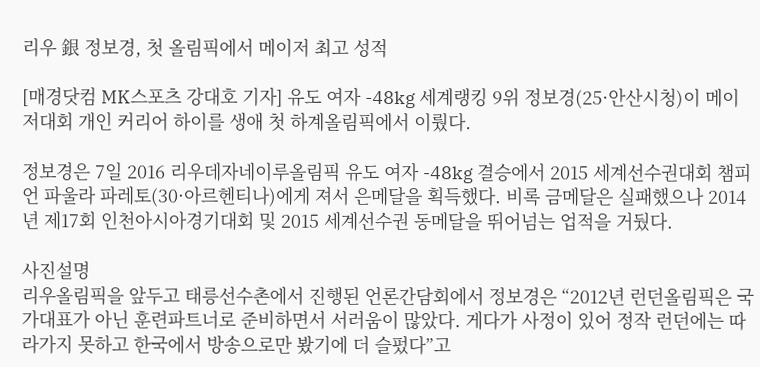리우 銀 정보경, 첫 올림픽에서 메이저 최고 성적

[매경닷컴 MK스포츠 강대호 기자] 유도 여자 -48kg 세계랭킹 9위 정보경(25·안산시청)이 메이저대회 개인 커리어 하이를 생애 첫 하계올림픽에서 이뤘다.

정보경은 7일 2016 리우데자네이루올림픽 유도 여자 -48kg 결승에서 2015 세계선수권대회 챔피언 파울라 파레토(30·아르헨티나)에게 져서 은메달을 획득했다. 비록 금메달은 실패했으나 2014년 제17회 인천아시아경기대회 및 2015 세계선수권 동메달을 뛰어넘는 업적을 거뒀다.

사진설명
리우올림픽을 앞두고 태릉선수촌에서 진행된 언론간담회에서 정보경은 “2012년 런던올림픽은 국가대표가 아닌 훈련파트너로 준비하면서 서러움이 많았다. 게다가 사정이 있어 정작 런던에는 따라가지 못하고 한국에서 방송으로만 봤기에 더 슬펐다”고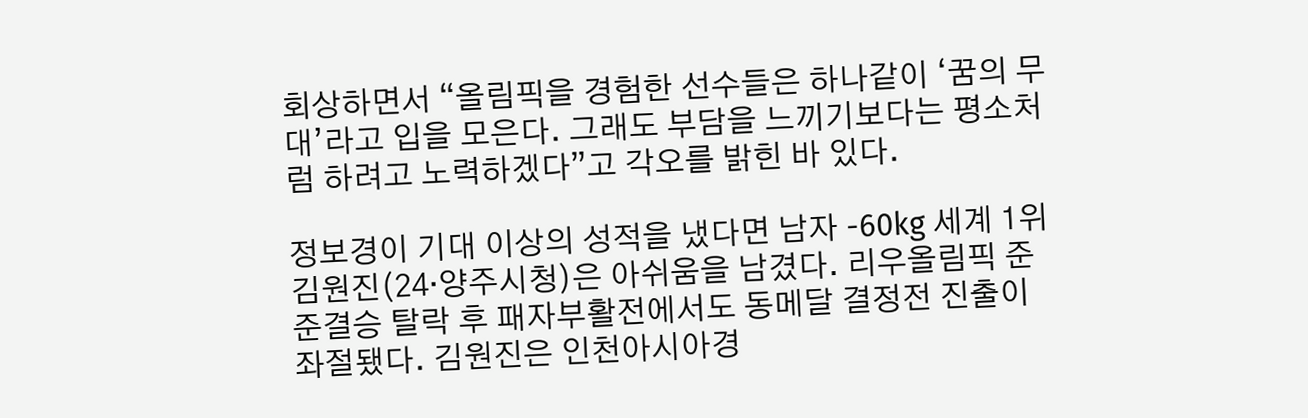회상하면서 “올림픽을 경험한 선수들은 하나같이 ‘꿈의 무대’라고 입을 모은다. 그래도 부담을 느끼기보다는 평소처럼 하려고 노력하겠다”고 각오를 밝힌 바 있다.

정보경이 기대 이상의 성적을 냈다면 남자 -60kg 세계 1위 김원진(24·양주시청)은 아쉬움을 남겼다. 리우올림픽 준준결승 탈락 후 패자부활전에서도 동메달 결정전 진출이 좌절됐다. 김원진은 인천아시아경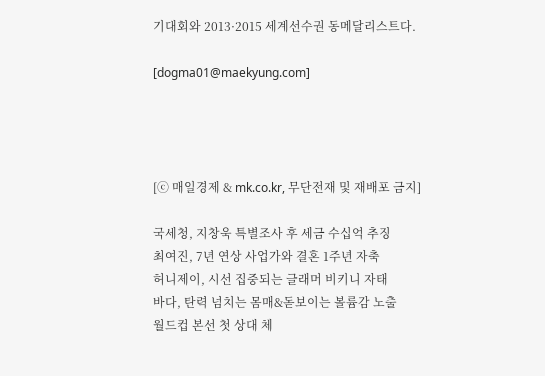기대회와 2013·2015 세계선수권 동메달리스트다.

[dogma01@maekyung.com]




[ⓒ 매일경제 & mk.co.kr, 무단전재 및 재배포 금지]

국세청, 지창욱 특별조사 후 세금 수십억 추징
최여진, 7년 연상 사업가와 결혼 1주년 자축
허니제이, 시선 집중되는 글래머 비키니 자태
바다, 탄력 넘치는 몸매&돋보이는 볼륨감 노출
월드컵 본선 첫 상대 체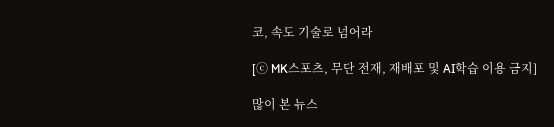코, 속도 기술로 넘어라

[ⓒ MK스포츠, 무단 전재, 재배포 및 AI학습 이용 금지]

많이 본 뉴스